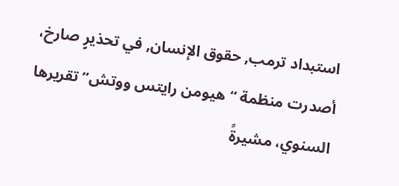استبداد ترمب, حقوق الإنسان, في تحذيرٍ صارخ، أصدرت منظمة “هيومن رايتس ووتش” تقريرها السنوي، مشيرةً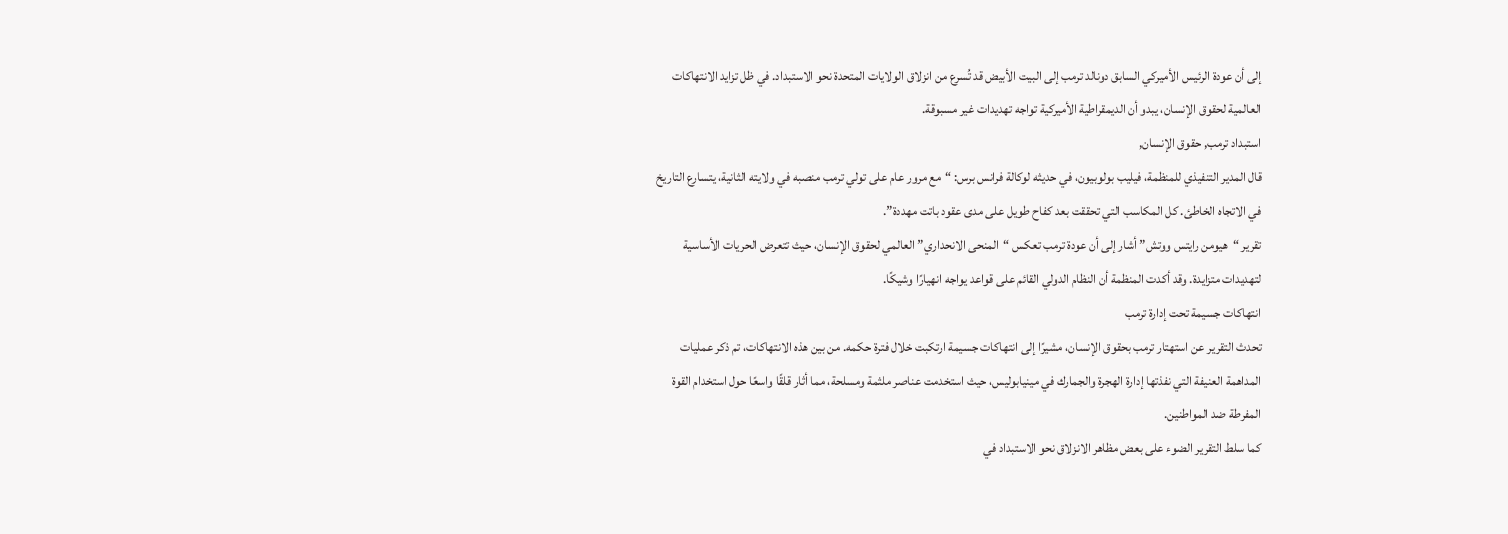إلى أن عودة الرئيس الأميركي السابق دونالد ترمب إلى البيت الأبيض قد تُسرع من انزلاق الولايات المتحدة نحو الاستبداد. في ظل تزايد الانتهاكات العالمية لحقوق الإنسان، يبدو أن الديمقراطية الأميركية تواجه تهديدات غير مسبوقة.
استبداد ترمب, حقوق الإنسان,
قال المدير التنفيذي للمنظمة، فيليب بولوبيون، في حديثه لوكالة فرانس برس: “مع مرور عام على تولي ترمب منصبه في ولايته الثانية، يتسارع التاريخ في الاتجاه الخاطئ. كل المكاسب التي تحققت بعد كفاح طويل على مدى عقود باتت مهددة”.
تقرير “هيومن رايتس ووتش” أشار إلى أن عودة ترمب تعكس “المنحى الانحداري” العالمي لحقوق الإنسان، حيث تتعرض الحريات الأساسية لتهديدات متزايدة. وقد أكدت المنظمة أن النظام الدولي القائم على قواعد يواجه انهيارًا وشيكًا.
انتهاكات جسيمة تحت إدارة ترمب
تحدث التقرير عن استهتار ترمب بحقوق الإنسان، مشيرًا إلى انتهاكات جسيمة ارتكبت خلال فترة حكمه. من بين هذه الانتهاكات، تم ذكر عمليات المداهمة العنيفة التي نفذتها إدارة الهجرة والجمارك في مينيابوليس، حيث استخدمت عناصر ملثمة ومسلحة، مما أثار قلقًا واسعًا حول استخدام القوة المفرطة ضد المواطنين.
كما سلط التقرير الضوء على بعض مظاهر الانزلاق نحو الاستبداد في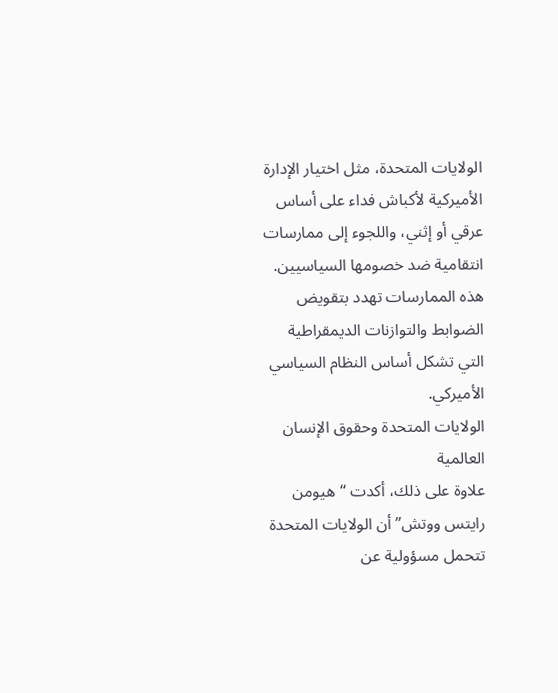الولايات المتحدة، مثل اختيار الإدارة الأميركية لأكباش فداء على أساس عرقي أو إثني، واللجوء إلى ممارسات انتقامية ضد خصومها السياسيين. هذه الممارسات تهدد بتقويض الضوابط والتوازنات الديمقراطية التي تشكل أساس النظام السياسي الأميركي.
الولايات المتحدة وحقوق الإنسان العالمية
علاوة على ذلك، أكدت “هيومن رايتس ووتش” أن الولايات المتحدة تتحمل مسؤولية عن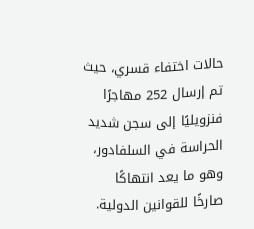حالات اختفاء قسري، حيث تم إرسال 252 مهاجرًا فنزويليًا إلى سجن شديد الحراسة في السلفادور، وهو ما يعد انتهاكًا صارخًا للقوانين الدولية.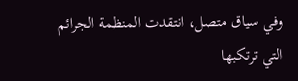وفي سياق متصل، انتقدت المنظمة الجرائم التي ترتكبها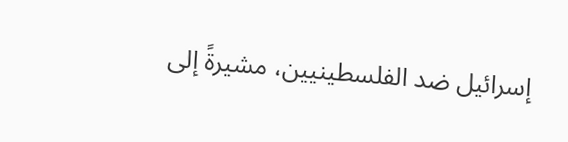إسرائيل ضد الفلسطينيين، مشيرةً إلى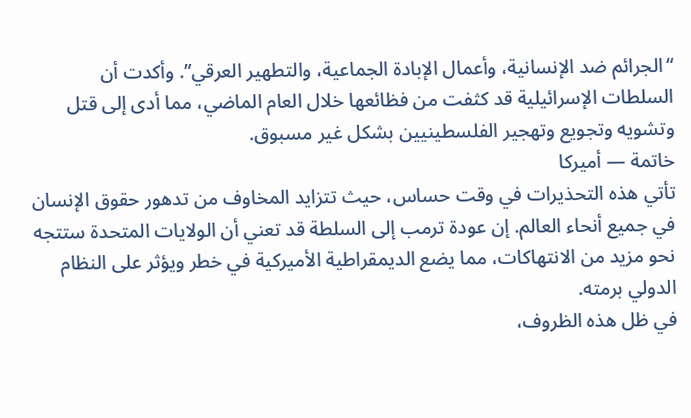“الجرائم ضد الإنسانية، وأعمال الإبادة الجماعية، والتطهير العرقي”. وأكدت أن السلطات الإسرائيلية قد كثفت من فظائعها خلال العام الماضي، مما أدى إلى قتل وتشويه وتجويع وتهجير الفلسطينيين بشكل غير مسبوق.
خاتمة — أميركا
تأتي هذه التحذيرات في وقت حساس، حيث تتزايد المخاوف من تدهور حقوق الإنسان في جميع أنحاء العالم. إن عودة ترمب إلى السلطة قد تعني أن الولايات المتحدة ستتجه نحو مزيد من الانتهاكات، مما يضع الديمقراطية الأميركية في خطر ويؤثر على النظام الدولي برمته.
في ظل هذه الظروف،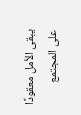يبقى الأمل معقودًا على المجتمع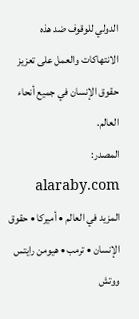الدولي للوقوف ضد هذه الانتهاكات والعمل على تعزيز حقوق الإنسان في جميع أنحاء العالم.
المصدر: alaraby.com
المزيد في العالم • أميركا • حقوق الإنسان • ترمب • هيومن رايتس ووتش